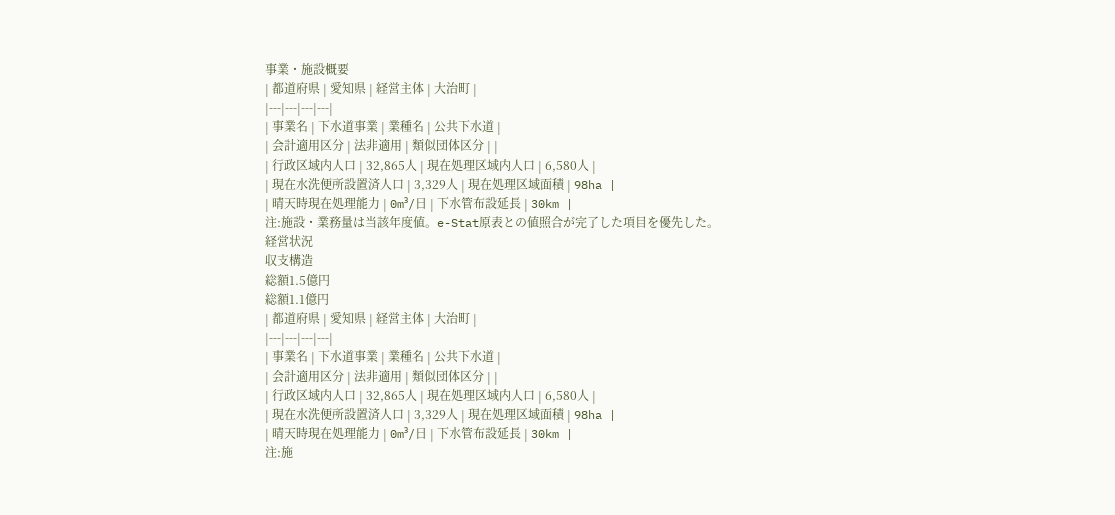事業・施設概要
| 都道府県 | 愛知県 | 経営主体 | 大治町 |
|---|---|---|---|
| 事業名 | 下水道事業 | 業種名 | 公共下水道 |
| 会計適用区分 | 法非適用 | 類似団体区分 | |
| 行政区域内人口 | 32,865人 | 現在処理区域内人口 | 6,580人 |
| 現在水洗便所設置済人口 | 3,329人 | 現在処理区域面積 | 98ha |
| 晴天時現在処理能力 | 0m³/日 | 下水管布設延長 | 30km |
注:施設・業務量は当該年度値。e-Stat原表との値照合が完了した項目を優先した。
経営状況
収支構造
総額1.5億円
総額1.1億円
| 都道府県 | 愛知県 | 経営主体 | 大治町 |
|---|---|---|---|
| 事業名 | 下水道事業 | 業種名 | 公共下水道 |
| 会計適用区分 | 法非適用 | 類似団体区分 | |
| 行政区域内人口 | 32,865人 | 現在処理区域内人口 | 6,580人 |
| 現在水洗便所設置済人口 | 3,329人 | 現在処理区域面積 | 98ha |
| 晴天時現在処理能力 | 0m³/日 | 下水管布設延長 | 30km |
注:施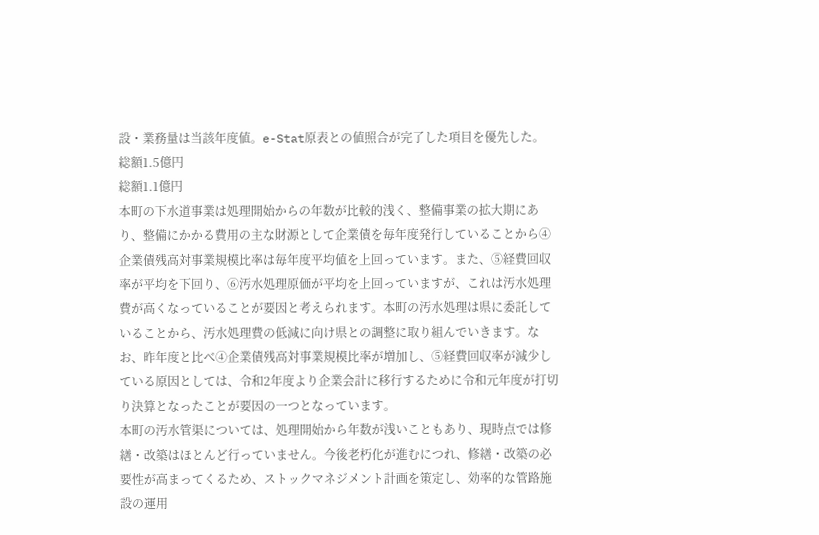設・業務量は当該年度値。e-Stat原表との値照合が完了した項目を優先した。
総額1.5億円
総額1.1億円
本町の下水道事業は処理開始からの年数が比較的浅く、整備事業の拡大期にあり、整備にかかる費用の主な財源として企業債を毎年度発行していることから④企業債残高対事業規模比率は毎年度平均値を上回っています。また、⑤経費回収率が平均を下回り、⑥汚水処理原価が平均を上回っていますが、これは汚水処理費が高くなっていることが要因と考えられます。本町の汚水処理は県に委託していることから、汚水処理費の低減に向け県との調整に取り組んでいきます。なお、昨年度と比べ④企業債残高対事業規模比率が増加し、⑤経費回収率が減少している原因としては、令和2年度より企業会計に移行するために令和元年度が打切り決算となったことが要因の一つとなっています。
本町の汚水管渠については、処理開始から年数が浅いこともあり、現時点では修繕・改築はほとんど行っていません。今後老朽化が進むにつれ、修繕・改築の必要性が高まってくるため、ストックマネジメント計画を策定し、効率的な管路施設の運用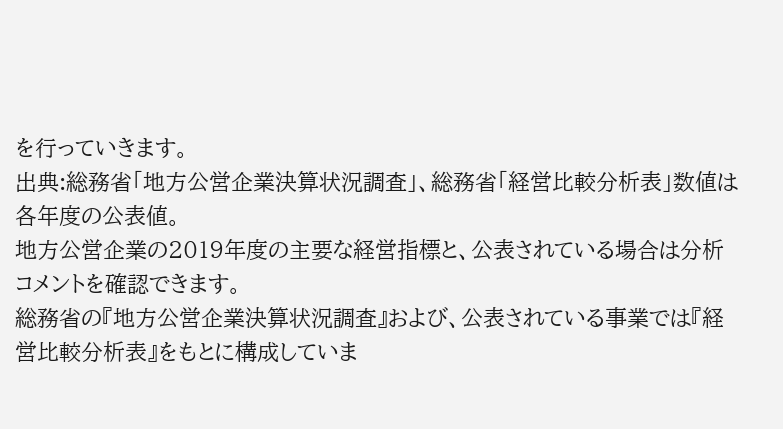を行っていきます。
出典:総務省「地方公営企業決算状況調査」、総務省「経営比較分析表」数値は各年度の公表値。
地方公営企業の2019年度の主要な経営指標と、公表されている場合は分析コメントを確認できます。
総務省の『地方公営企業決算状況調査』および、公表されている事業では『経営比較分析表』をもとに構成していま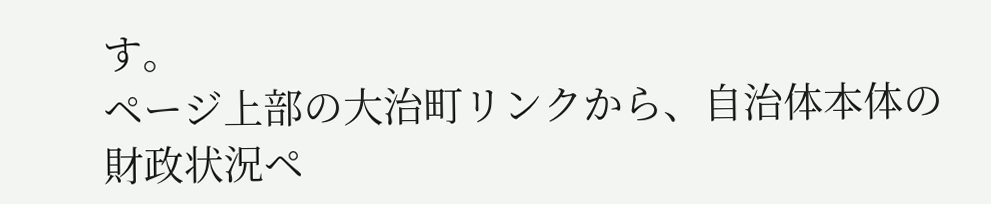す。
ページ上部の大治町リンクから、自治体本体の財政状況ペ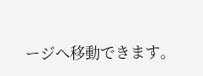ージへ移動できます。